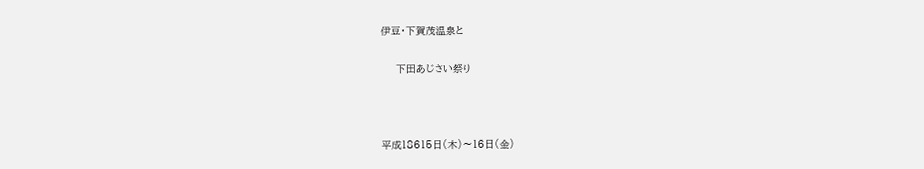伊豆・下賀茂温泉と

     下田あじさい祭り



平成18615日(木)〜16日(金)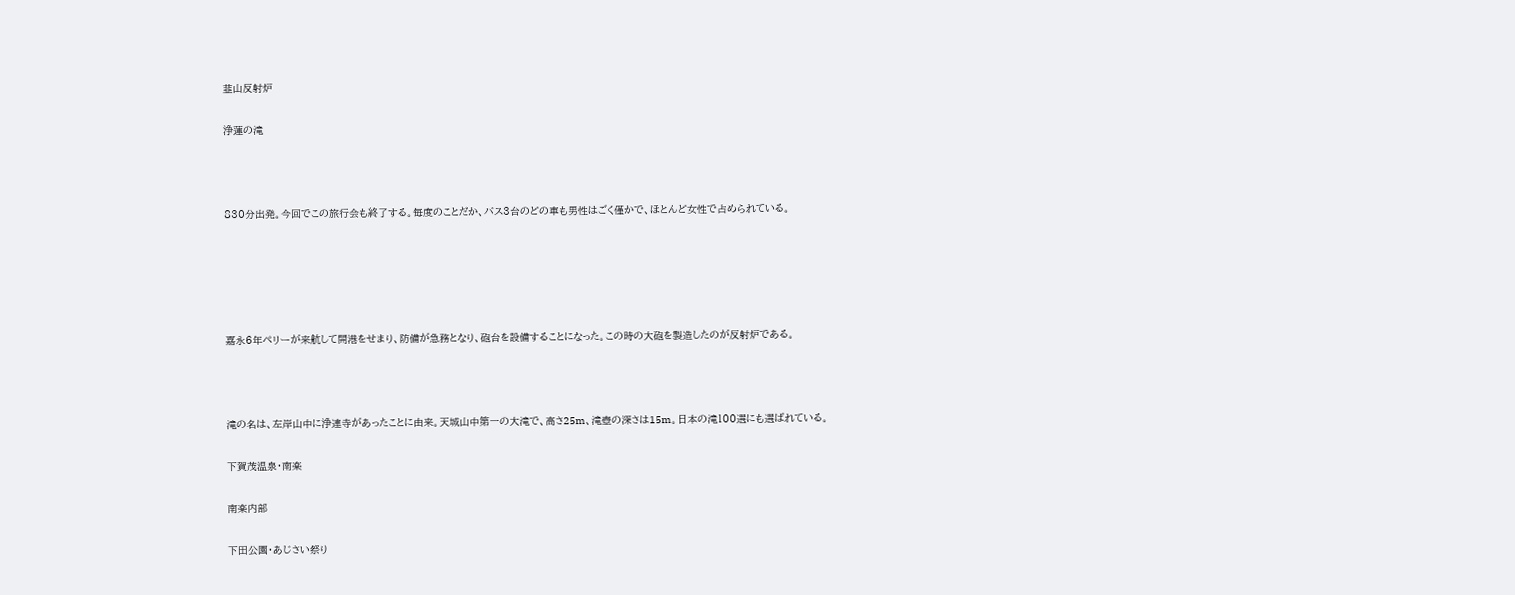韮山反射炉

浄蓮の滝



830分出発。今回でこの旅行会も終了する。毎度のことだか、バス3台のどの車も男性はごく僅かで、ほとんど女性で占められている。





嘉永6年ペリーが来航して開港をせまり、防備が急務となり、砲台を設備することになった。この時の大砲を製造したのが反射炉である。



滝の名は、左岸山中に浄連寺があったことに由来。天城山中第一の大滝で、高さ25m、滝壺の深さは15m。日本の滝100選にも選ばれている。

下賀茂温泉・南楽

南楽内部

下田公園・あじさい祭り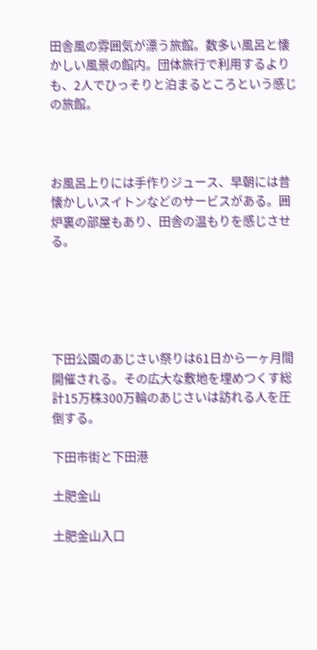田舎風の雰囲気が漂う旅館。数多い風呂と懐かしい風景の館内。団体旅行で利用するよりも、2人でひっそりと泊まるところという感じの旅館。



お風呂上りには手作りジュース、早朝には昔懐かしいスイトンなどのサービスがある。囲炉裏の部屋もあり、田舎の温もりを感じさせる。





下田公園のあじさい祭りは61日から一ヶ月間開催される。その広大な敷地を埋めつくす総計15万株300万輪のあじさいは訪れる人を圧倒する。

下田市街と下田港

土肥金山

土肥金山入口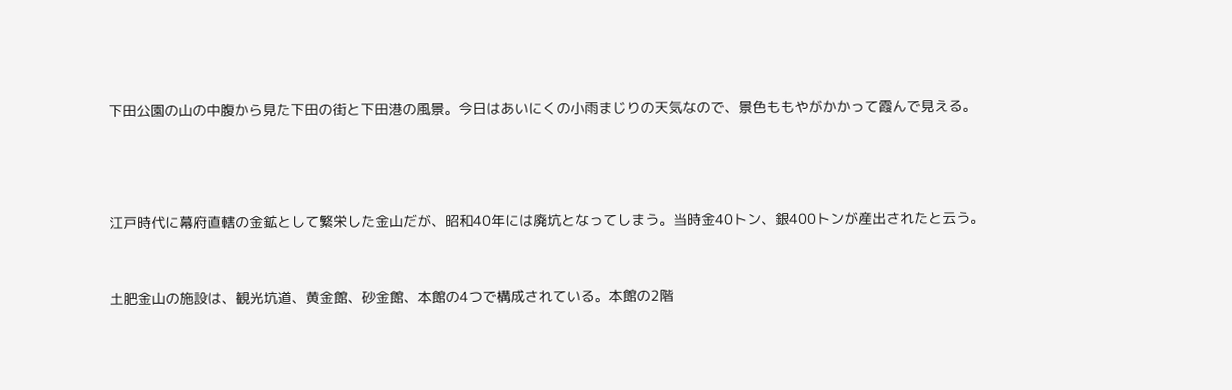下田公園の山の中腹から見た下田の街と下田港の風景。今日はあいにくの小雨まじりの天気なので、景色ももやがかかって霞んで見える。





江戸時代に幕府直轄の金鉱として繁栄した金山だが、昭和40年には廃坑となってしまう。当時金40トン、銀400トンが産出されたと云う。



土肥金山の施設は、観光坑道、黄金館、砂金館、本館の4つで構成されている。本館の2階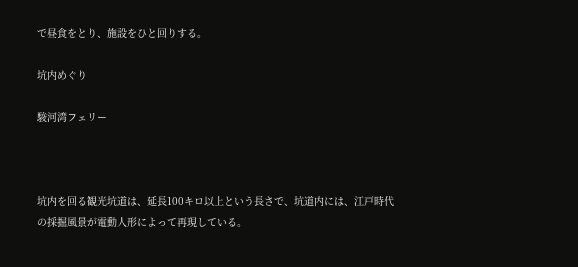で昼食をとり、施設をひと回りする。

坑内めぐり

駿河湾フェリー



坑内を回る観光坑道は、延長100キロ以上という長さで、坑道内には、江戸時代の採掘風景が電動人形によって再現している。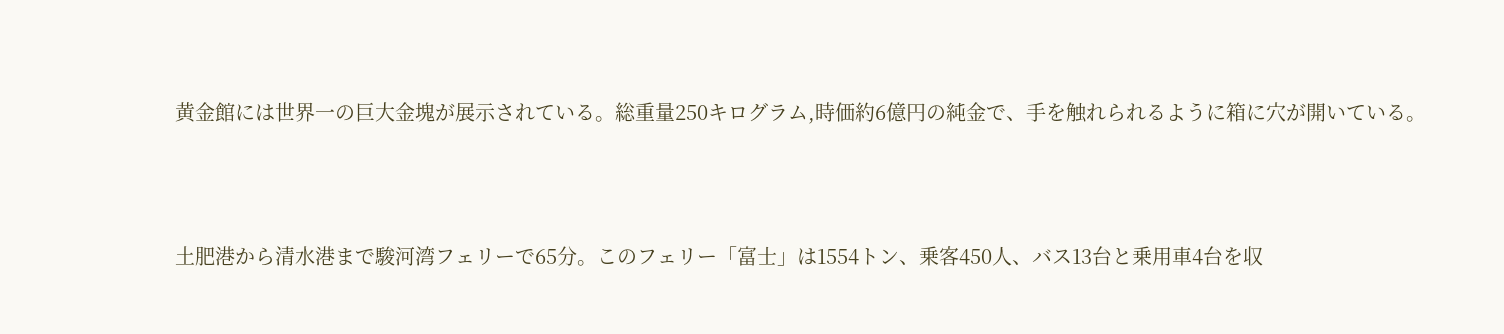黄金館には世界一の巨大金塊が展示されている。総重量250キログラム,時価約6億円の純金で、手を触れられるように箱に穴が開いている。



土肥港から清水港まで駿河湾フェリーで65分。このフェリー「富士」は1554トン、乗客450人、バス13台と乗用車4台を収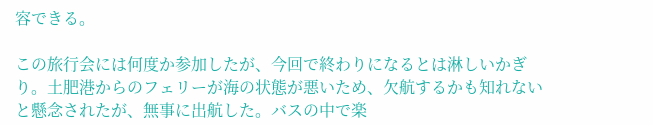容できる。

この旅行会には何度か参加したが、今回で終わりになるとは淋しいかぎり。土肥港からのフェリーが海の状態が悪いため、欠航するかも知れないと懸念されたが、無事に出航した。バスの中で楽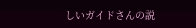しいガイドさんの説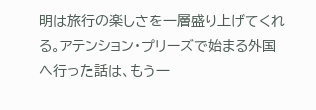明は旅行の楽しさを一層盛り上げてくれる。アテンション・プリーズで始まる外国へ行った話は、もう一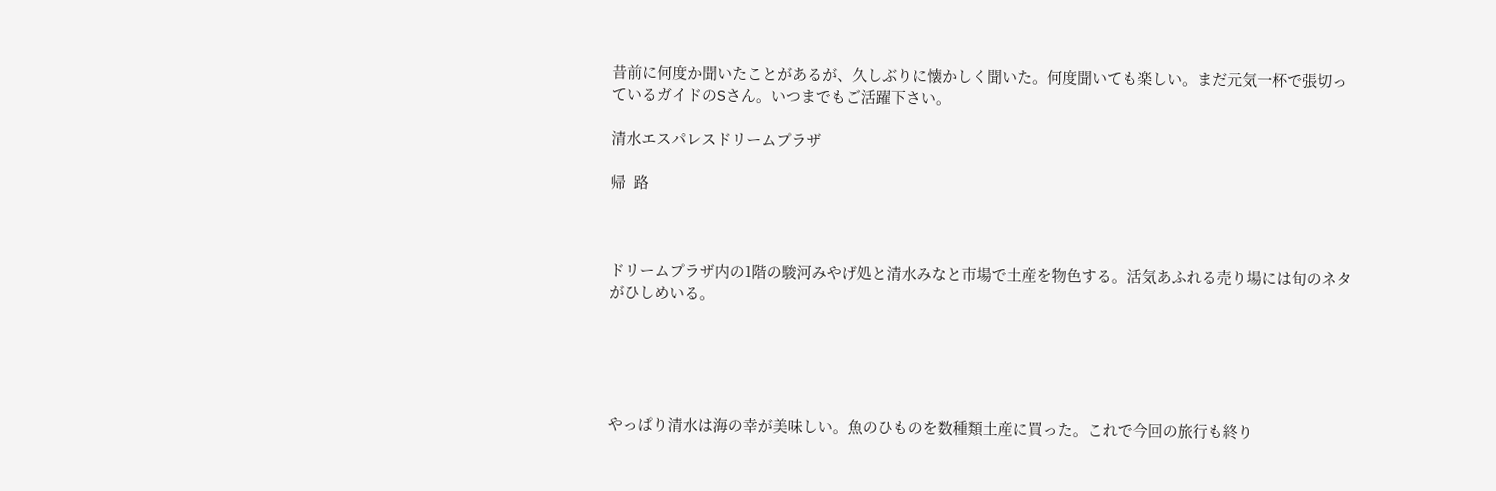昔前に何度か聞いたことがあるが、久しぶりに懐かしく聞いた。何度聞いても楽しい。まだ元気一杯で張切っているガイドのSさん。いつまでもご活躍下さい。

清水エスパレスドリームプラザ

帰  路



ドリームプラザ内の1階の駿河みやげ処と清水みなと市場で土産を物色する。活気あふれる売り場には旬のネタがひしめいる。





やっぱり清水は海の幸が美味しい。魚のひものを数種類土産に買った。これで今回の旅行も終り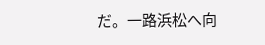だ。一路浜松へ向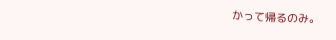かって帰るのみ。